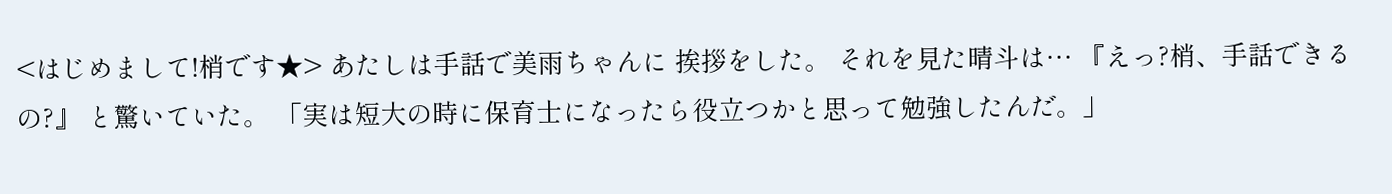<はじめまして!梢です★> あたしは手話で美雨ちゃんに 挨拶をした。 それを見た晴斗は… 『えっ?梢、手話できるの?』 と驚いていた。 「実は短大の時に保育士になったら役立つかと思って勉強したんだ。」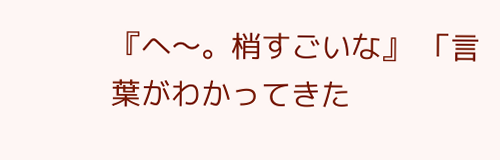『へ〜。梢すごいな』 「言葉がわかってきた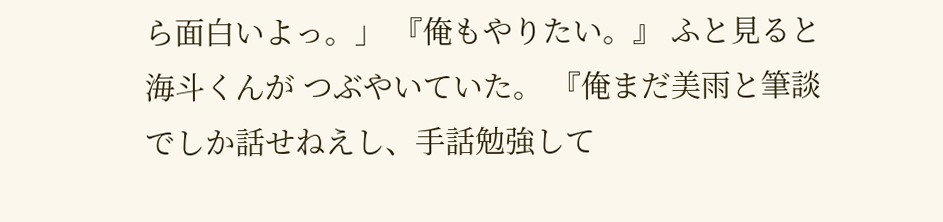ら面白いよっ。」 『俺もやりたい。』 ふと見ると海斗くんが つぶやいていた。 『俺まだ美雨と筆談でしか話せねえし、手話勉強して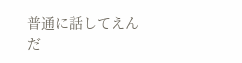普通に話してえんだ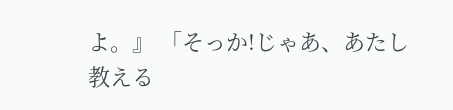よ。』 「そっか!じゃあ、あたし教える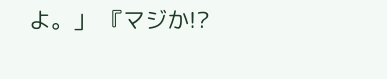よ。」 『マジか!?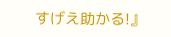すげえ助かる!』